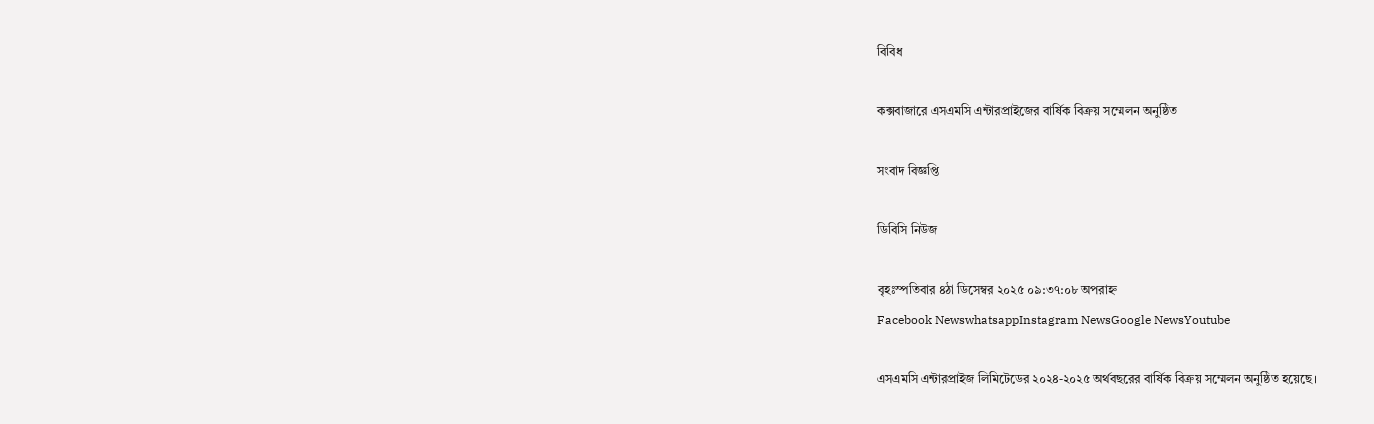বিবিধ

কক্সবাজারে এসএমসি এন্টারপ্রাইজের বার্ষিক বিক্রয় সম্মেলন অনুষ্ঠিত

সংবাদ বিজ্ঞপ্তি

ডিবিসি নিউজ

বৃহঃস্পতিবার ৪ঠা ডিসেম্বর ২০২৫ ০৯:৩৭:০৮ অপরাহ্ন
Facebook NewswhatsappInstagram NewsGoogle NewsYoutube

এসএমসি এন্টারপ্রাইজ লিমিটেডের ২০২৪-২০২৫ অর্থবছরের বার্ষিক বিক্রয় সম্মেলন অনুষ্ঠিত হয়েছে।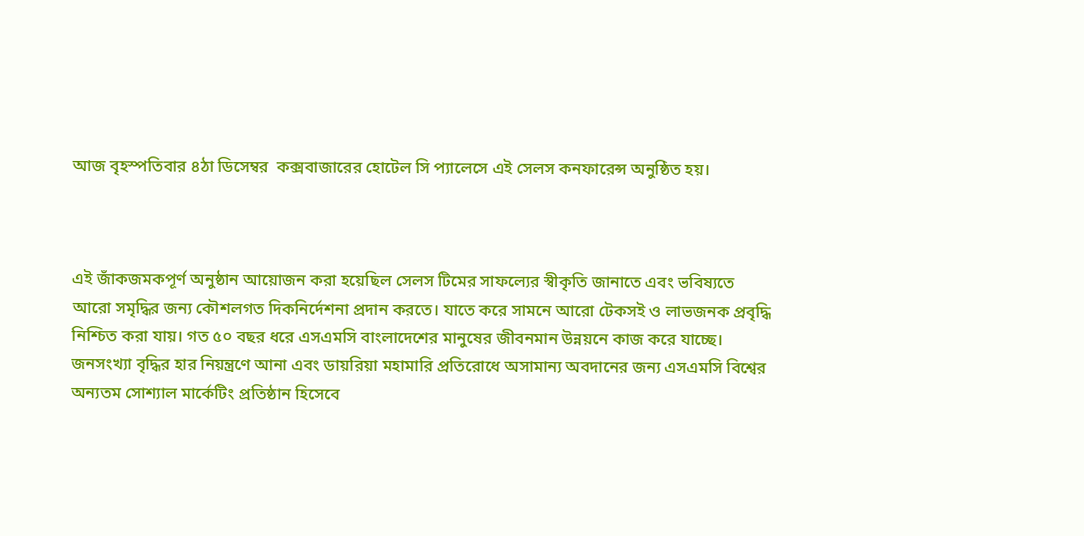আজ বৃহস্পতিবার ৪ঠা ডিসেম্বর  কক্সবাজারের হোটেল সি প্যালেসে এই সেলস কনফারেন্স অনুষ্ঠিত হয়।



এই জাঁকজমকপূর্ণ অনুষ্ঠান আয়োজন করা হয়েছিল সেলস টিমের সাফল্যের স্বীকৃতি জানাতে এবং ভবিষ্যতে আরো সমৃদ্ধির জন্য কৌশলগত দিকনির্দেশনা প্রদান করতে। যাতে করে সামনে আরো টেকসই ও লাভজনক প্রবৃদ্ধি নিশ্চিত করা যায়। গত ৫০ বছর ধরে এসএমসি বাংলাদেশের মানুষের জীবনমান উন্নয়নে কাজ করে যাচ্ছে। জনসংখ্যা বৃদ্ধির হার নিয়ন্ত্রণে আনা এবং ডায়রিয়া মহামারি প্রতিরোধে অসামান্য অবদানের জন্য এসএমসি বিশ্বের অন্যতম সোশ্যাল মার্কেটিং প্রতিষ্ঠান হিসেবে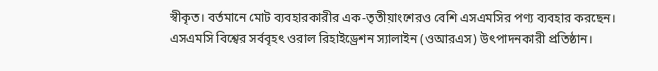স্বীকৃত। বর্তমানে মোট ব্যবহারকারীর এক-তৃতীয়াংশেরও বেশি এসএমসির পণ্য ব্যবহার করছেন। এসএমসি বিশ্বের সর্ববৃহৎ ওরাল রিহাইড্রেশন স্যালাইন (ওআরএস) উৎপাদনকারী প্রতিষ্ঠান।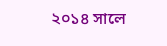২০১৪ সালে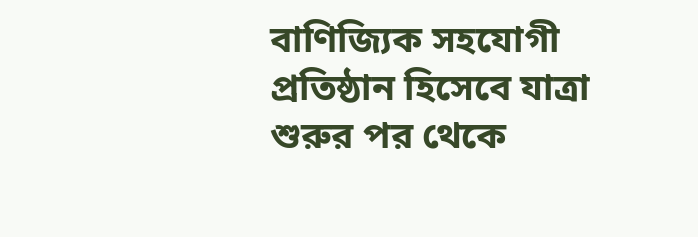বাণিজ্যিক সহযোগী প্রতিষ্ঠান হিসেবে যাত্রা শুরুর পর থেকে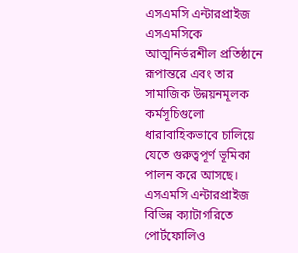এসএমসি এন্টারপ্রাইজ এসএমসিকে আত্মনির্ভরশীল প্রতিষ্ঠানে রূপান্তরে এবং তার সামাজিক উন্নয়নমূলক কর্মসূচিগুলো ধারাবাহিকভাবে চালিয়ে যেতে গুরুত্বপূর্ণ ভূমিকা পালন করে আসছে। এসএমসি এন্টারপ্রাইজ বিভিন্ন ক্যাটাগরিতে পোর্টফোলিও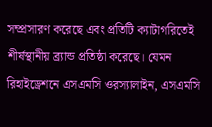সম্প্রসারণ করেছে এবং প্রতিটি ক্যাটাগরিতেই শীর্ষস্থানীয় ব্র্যান্ড প্রতিষ্ঠা করেছে। যেমন রিহাইড্রেশনে এসএমসি ওরস্যালাইন, এসএমসি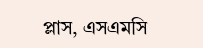প্লাস, এসএমসি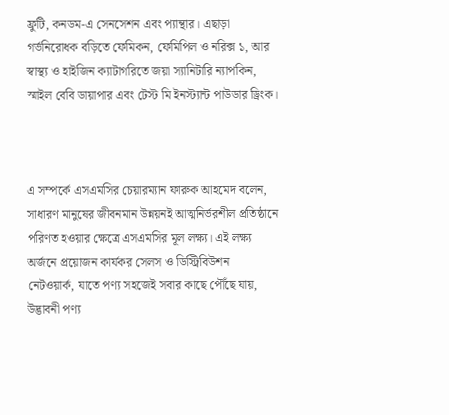ফ্রুটি, কনডম-এ সেনসেশন এবং প্যান্থার। এছাড়া গর্ভনিরোধক বড়িতে ফেমিকন, ফেমিপিল ও নরিক্স ১, আর স্বাস্থ্য ও হাইজিন ক্যাটাগরিতে জয়া স্যানিটারি ন্যাপকিন, স্মাইল বেবি ডায়াপার এবং টেস্ট মি ইনস্ট্যান্ট পাউডার ড্রিংক।



এ সম্পর্কে এসএমসির চেয়ারম্যান ফারুক আহমেদ বলেন, সাধারণ মানুষের জীবনমান উন্নয়নই আত্মনির্ভরশীল প্রতিষ্ঠানে পরিণত হওয়ার ক্ষেত্রে এসএমসির মূল লক্ষ্য। এই লক্ষ্য অর্জনে প্রয়োজন কার্যকর সেলস ও ডিস্ট্রিবিউশন নেটওয়ার্ক, যাতে পণ্য সহজেই সবার কাছে পৌঁছে যায়, উদ্ভাবনী পণ্য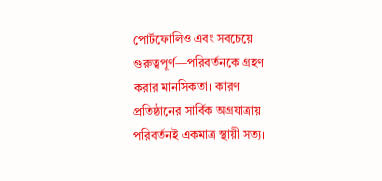পোর্টফোলিও এবং সবচেয়ে গুরুত্বপূর্ণ—পরিবর্তনকে গ্রহণ করার মানসিকতা। কারণ প্রতিষ্ঠানের সার্বিক অগ্রযাত্রায় পরিবর্তনই একমাত্র স্থায়ী সত্য।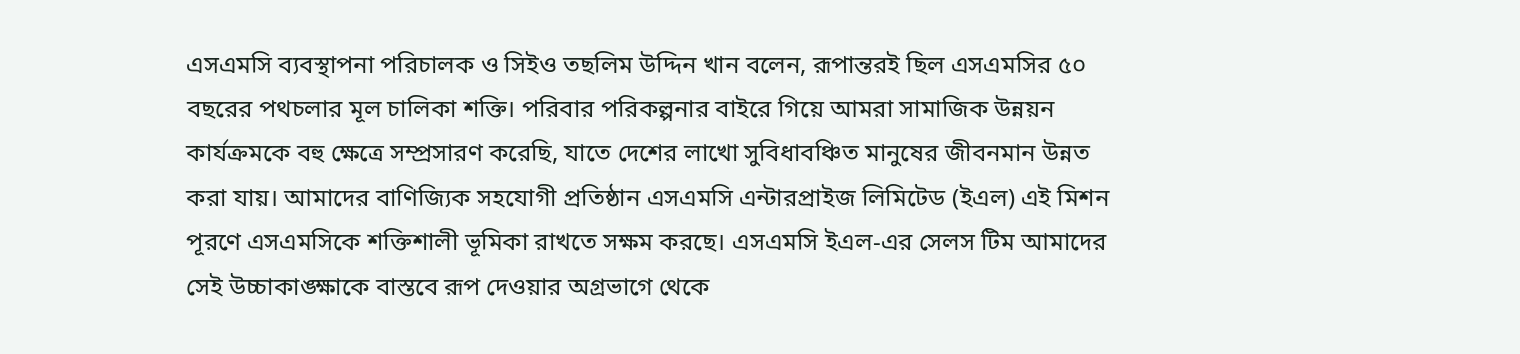এসএমসি ব্যবস্থাপনা পরিচালক ও সিইও তছলিম উদ্দিন খান বলেন, রূপান্তরই ছিল এসএমসির ৫০ বছরের পথচলার মূল চালিকা শক্তি। পরিবার পরিকল্পনার বাইরে গিয়ে আমরা সামাজিক উন্নয়ন কার্যক্রমকে বহু ক্ষেত্রে সম্প্রসারণ করেছি, যাতে দেশের লাখো সুবিধাবঞ্চিত মানুষের জীবনমান উন্নত করা যায়। আমাদের বাণিজ্যিক সহযোগী প্রতিষ্ঠান এসএমসি এন্টারপ্রাইজ লিমিটেড (ইএল) এই মিশন পূরণে এসএমসিকে শক্তিশালী ভূমিকা রাখতে সক্ষম করছে। এসএমসি ইএল-এর সেলস টিম আমাদের সেই উচ্চাকাঙ্ক্ষাকে বাস্তবে রূপ দেওয়ার অগ্রভাগে থেকে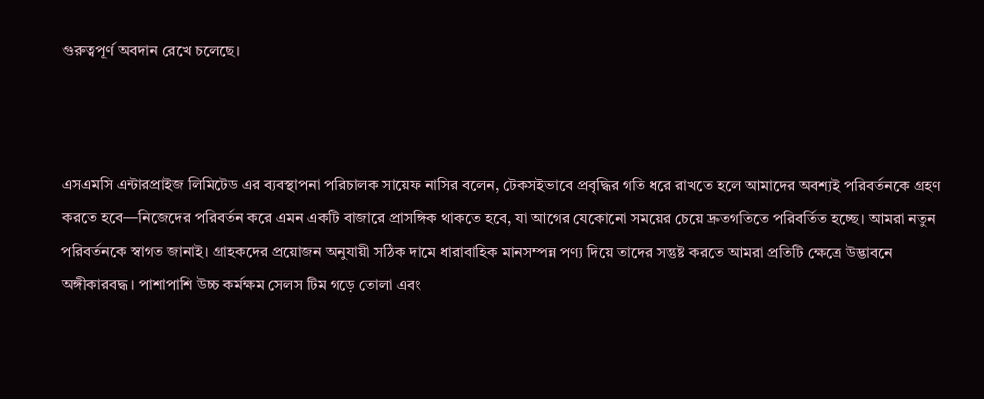গুরুত্বপূর্ণ অবদান রেখে চলেছে।



এসএমসি এন্টারপ্রাইজ লিমিটেড এর ব্যবস্থাপনা পরিচালক সায়েফ নাসির বলেন, টেকসইভাবে প্রবৃদ্ধির গতি ধরে রাখতে হলে আমাদের অবশ্যই পরিবর্তনকে গ্রহণ করতে হবে—নিজেদের পরিবর্তন করে এমন একটি বাজারে প্রাসঙ্গিক থাকতে হবে, যা আগের যেকোনো সময়ের চেয়ে দ্রুতগতিতে পরিবর্তিত হচ্ছে। আমরা নতুন পরিবর্তনকে স্বাগত জানাই। গ্রাহকদের প্রয়োজন অনুযায়ী সঠিক দামে ধারাবাহিক মানসম্পন্ন পণ্য দিয়ে তাদের সন্তুষ্ট করতে আমরা প্রতিটি ক্ষেত্রে উদ্ভাবনে অঙ্গীকারবদ্ধ। পাশাপাশি উচ্চ কর্মক্ষম সেলস টিম গড়ে তোলা এবং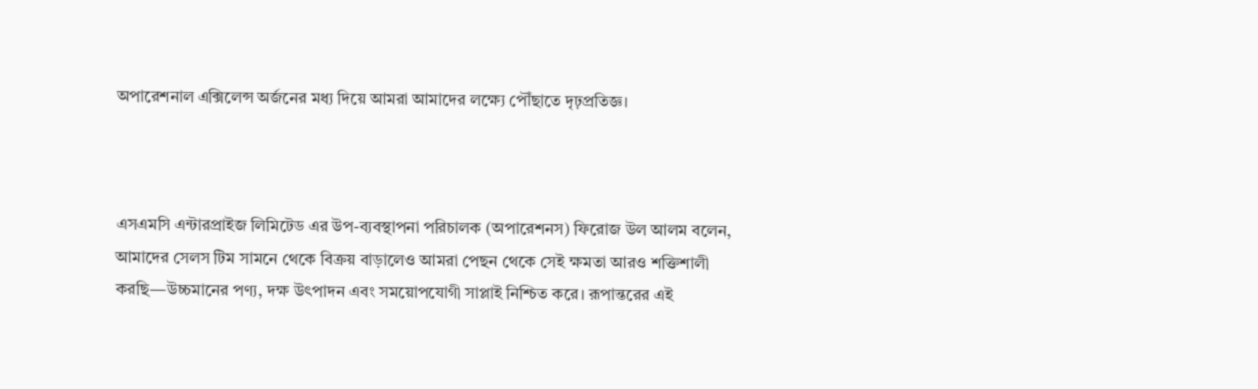অপারেশনাল এক্সিলেন্স অর্জনের মধ্য দিয়ে আমরা আমাদের লক্ষ্যে পৌঁছাতে দৃঢ়প্রতিজ্ঞ।



এসএমসি এন্টারপ্রাইজ লিমিটেড এর উপ-ব্যবস্থাপনা পরিচালক (অপারেশনস) ফিরোজ উল আলম বলেন, আমাদের সেলস টিম সামনে থেকে বিক্রয় বাড়ালেও আমরা পেছন থেকে সেই ক্ষমতা আরও শক্তিশালী করছি—উচ্চমানের পণ্য, দক্ষ উৎপাদন এবং সময়োপযোগী সাপ্লাই নিশ্চিত করে। রূপান্তরের এই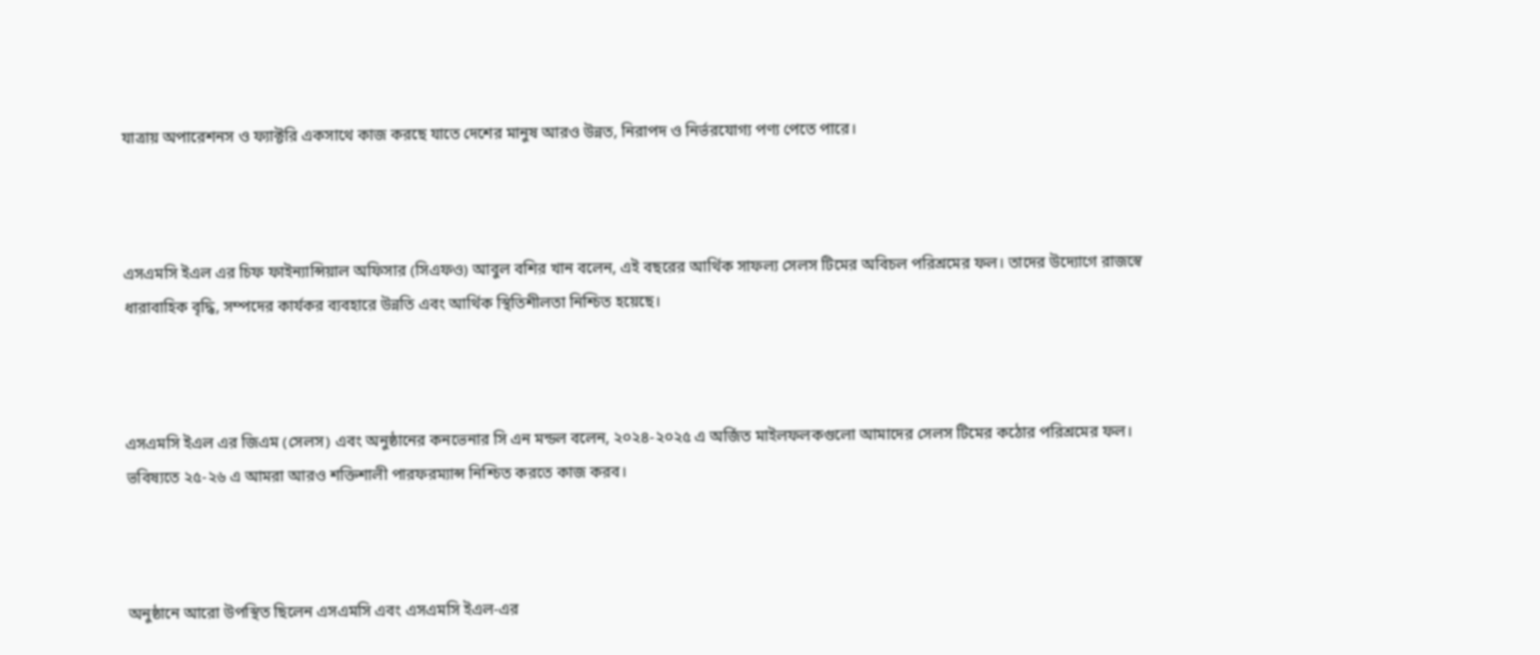যাত্রায় অপারেশনস ও ফ্যাক্টরি একসাথে কাজ করছে যাতে দেশের মানুষ আরও উন্নত, নিরাপদ ও নির্ভরযোগ্য পণ্য পেতে পারে।



এসএমসি ইএল এর চিফ ফাইন্যান্সিয়াল অফিসার (সিএফও) আবুল বশির খান বলেন, এই বছরের আর্থিক সাফল্য সেলস টিমের অবিচল পরিশ্রমের ফল। তাদের উদ্যোগে রাজস্বে ধারাবাহিক বৃদ্ধি, সম্পদের কার্যকর ব্যবহারে উন্নতি এবং আর্থিক স্থিতিশীলতা নিশ্চিত হয়েছে।



এসএমসি ইএল এর জিএম (সেলস) এবং অনুষ্ঠানের কনভেনার সি এন মন্ডল বলেন, ২০২৪-২০২৫ এ অর্জিত মাইলফলকগুলো আমাদের সেলস টিমের কঠোর পরিশ্রমের ফল। ভবিষ্যতে ২৫-২৬ এ আমরা আরও শক্তিশালী পারফরম্যান্স নিশ্চিত করতে কাজ করব।



অনুষ্ঠানে আরো উপস্থিত ছিলেন এসএমসি এবং এসএমসি ইএল-এর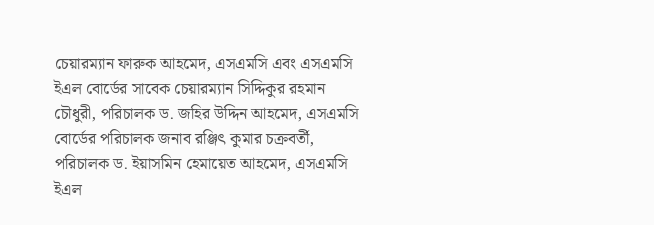চেয়ারম্যান ফারুক আহমেদ, এসএমসি এবং এসএমসি ইএল বোর্ডের সাবেক চেয়ারম্যান সিদ্দিকুর রহমান চৌধুরী, পরিচালক ড. জহির উদ্দিন আহমেদ, এসএমসি বোর্ডের পরিচালক জনাব রঞ্জিৎ কুমার চক্রবর্তী, পরিচালক ড. ইয়াসমিন হেমায়েত আহমেদ, এসএমসি ইএল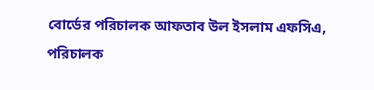বোর্ডের পরিচালক আফতাব উল ইসলাম এফসিএ, পরিচালক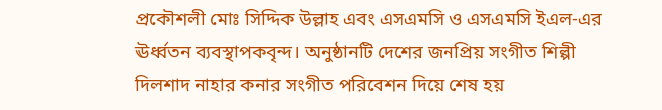প্রকৌশলী মোঃ সিদ্দিক উল্লাহ এবং এসএমসি ও এসএমসি ইএল-এর ঊর্ধ্বতন ব্যবস্থাপকবৃন্দ। অনুষ্ঠানটি দেশের জনপ্রিয় সংগীত শিল্পী দিলশাদ নাহার কনার সংগীত পরিবেশন দিয়ে শেষ হয়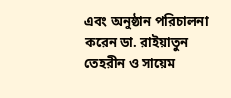এবং অনুষ্ঠান পরিচালনা করেন ডা. রাইয়াতুন তেহরীন ও সায়েম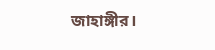জাহাঙ্গীর।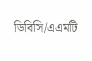ডিবিসি/এএমটি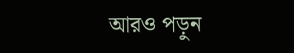আরও পড়ুন